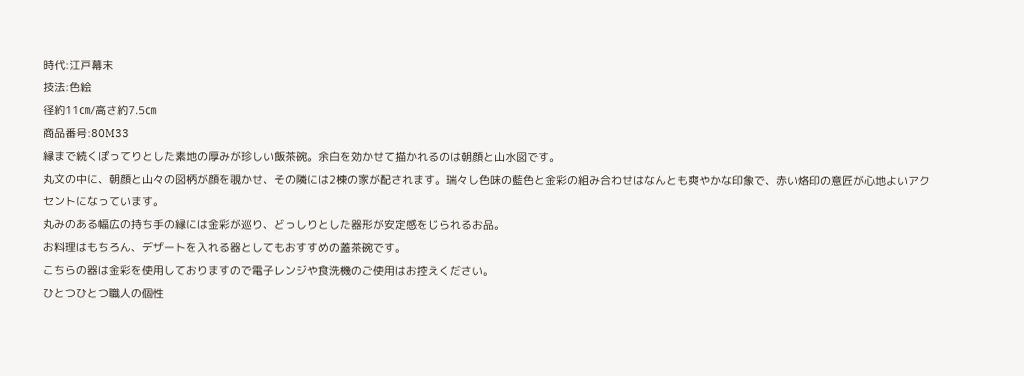時代:江戸幕末
技法:色絵
径約11㎝/高さ約7.5㎝
商品番号:80M33
縁まで続くぽってりとした素地の厚みが珍しい飯茶碗。余白を効かせて描かれるのは朝顔と山水図です。
丸文の中に、朝顔と山々の図柄が顔を覗かせ、その隣には2棟の家が配されます。瑞々し色味の藍色と金彩の組み合わせはなんとも爽やかな印象で、赤い烙印の意匠が心地よいアクセントになっています。
丸みのある幅広の持ち手の縁には金彩が巡り、どっしりとした器形が安定感をじられるお品。
お料理はもちろん、デザートを入れる器としてもおすすめの蓋茶碗です。
こちらの器は金彩を使用しておりますので電子レンジや食洗機のご使用はお控えください。
ひとつひとつ職人の個性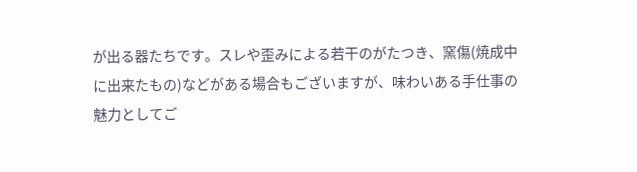が出る器たちです。スレや歪みによる若干のがたつき、窯傷(焼成中に出来たもの)などがある場合もございますが、味わいある手仕事の魅力としてご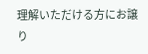理解いただける方にお譲り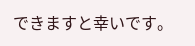できますと幸いです。